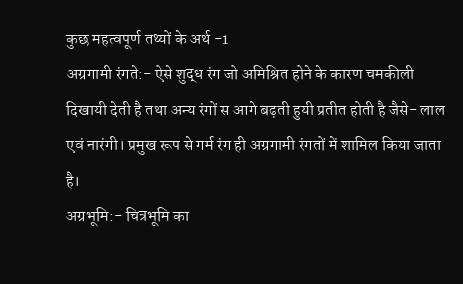कुछ महत्वपूर्ण तथ्यों के अर्थ -1
अग्रगामी रंगते:- ऐसे शुद्ध रंग जो अमिश्रित होने के कारण चमकीली दिखायी देती है तथा अन्य रंगों स आगे बढ़ती हुयी प्रतीत होती है जैसे- लाल एवं नारंगी। प्रमुख रूप से गर्म रंग ही अग्रगामी रंगतों में शामिल किया जाता है।
अग्रभूमि:- चित्रभूमि का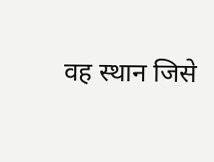वह स्थान जिसे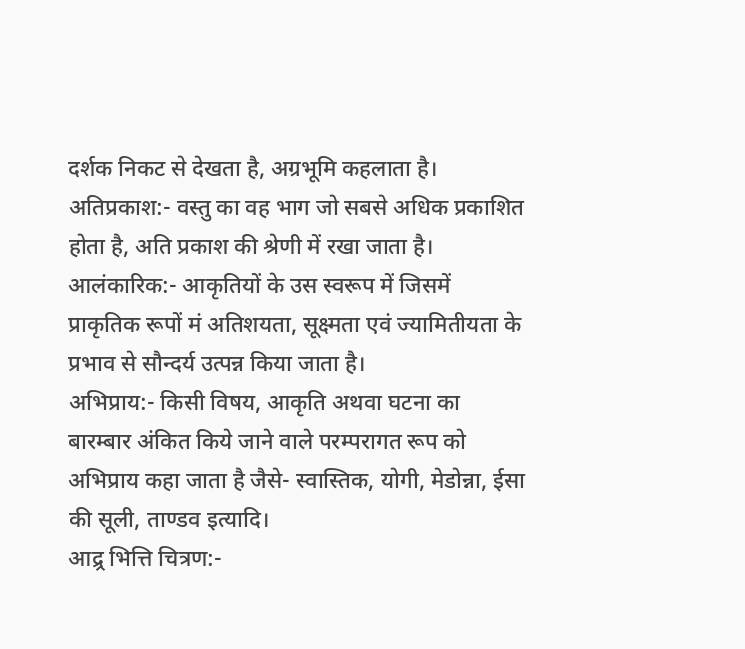दर्शक निकट से देखता है, अग्रभूमि कहलाता है।
अतिप्रकाश:- वस्तु का वह भाग जो सबसे अधिक प्रकाशित होता है, अति प्रकाश की श्रेणी में रखा जाता है।
आलंकारिक:- आकृतियों के उस स्वरूप में जिसमें प्राकृतिक रूपों मं अतिशयता, सूक्ष्मता एवं ज्यामितीयता के प्रभाव से सौन्दर्य उत्पन्न किया जाता है।
अभिप्राय:- किसी विषय, आकृति अथवा घटना का बारम्बार अंकित किये जाने वाले परम्परागत रूप को अभिप्राय कहा जाता है जैसे- स्वास्तिक, योगी, मेडोन्ना, ईसा की सूली, ताण्डव इत्यादि।
आद्र्र भित्ति चित्रण:-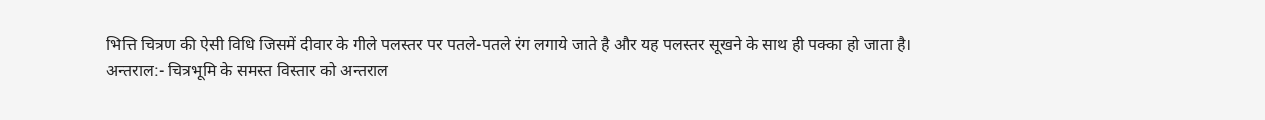भित्ति चित्रण की ऐसी विधि जिसमें दीवार के गीले पलस्तर पर पतले-पतले रंग लगाये जाते है और यह पलस्तर सूखने के साथ ही पक्का हो जाता है।
अन्तराल:- चित्रभूमि के समस्त विस्तार को अन्तराल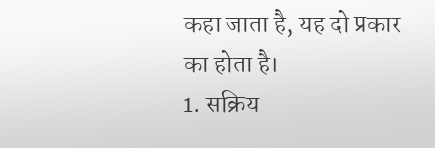कहा जाता है, यह दो प्रकार का होता है।
1. सक्रिय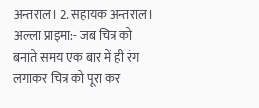अन्तराल। 2. सहायक अन्तराल।
अल्ला प्राइमा:- जब चित्र को बनाते समय एक बार में ही रंग लगाकर चित्र को पूरा कर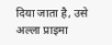दिया जाता है, उसे अल्ला प्राइमा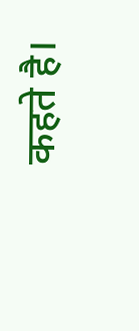कहते है।